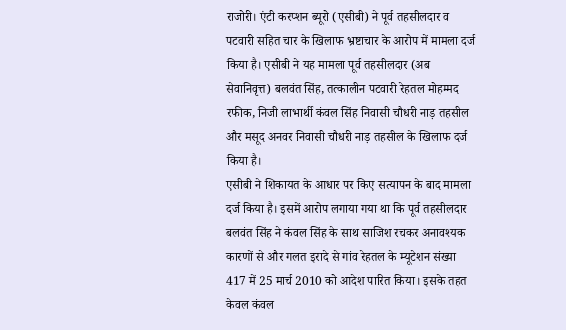राजोरी। एंटी करप्शन ब्यूरो (एसीबी) ने पूर्व तहसीलदार व पटवारी सहित चार के खिलाफ भ्रष्टाचार के आरोप में मामला दर्ज किया है। एसीबी ने यह मामला पूर्व तहसीलदार (अब सेवानिवृत्त) बलवंत सिंह, तत्कालीन पटवारी रेहतल मोहम्मद रफीक, निजी लाभार्थी कंवल सिंह निवासी चौधरी नाड़ तहसील और मसूद अनवर निवासी चौधरी नाड़ तहसील के खिलाफ दर्ज किया है।
एसीबी ने शिकायत के आधार पर किए सत्यापन के बाद मामला दर्ज किया है। इसमें आरोप लगाया गया था कि पूर्व तहसीलदार बलवंत सिंह ने कंवल सिंह के साथ साजिश रचकर अनावश्यक कारणों से और गलत इरादे से गांव रेहतल के म्यूटेशन संख्या 417 में 25 मार्च 2010 को आदेश पारित किया। इसके तहत केवल कंवल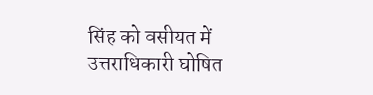सिंह को वसीयत में उत्तराधिकारी घोषित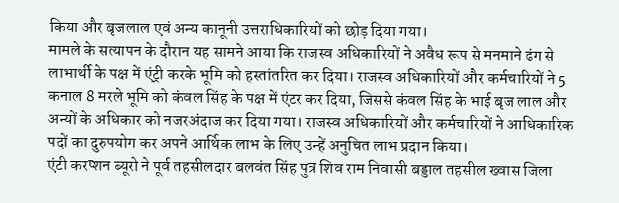किया और बृजलाल एवं अन्य कानूनी उत्तराधिकारियों को छोड़ दिया गया।
मामले के सत्यापन के दौरान यह सामने आया कि राजस्व अधिकारियों ने अवैध रूप से मनमाने ढंग से लाभार्थी के पक्ष में एंट्री करके भूमि को हस्तांतरित कर दिया। राजस्व अधिकारियों और कर्मचारियों ने 5 कनाल 8 मरले भूमि को कंवल सिंह के पक्ष में एंटर कर दिया, जिससे कंवल सिंह के भाई बृज लाल और अन्यों के अधिकार को नजरअंदाज कर दिया गया। राजस्व अधिकारियों और कर्मचारियों ने आधिकारिक पदों का दुरुपयोग कर अपने आर्थिक लाभ के लिए उन्हें अनुचित लाभ प्रदान किया।
एंटी करप्शन ब्यूरो ने पूर्व तहसीलदार बलवंत सिंह पुत्र शिव राम निवासी बड्डाल तहसील ख्वास जिला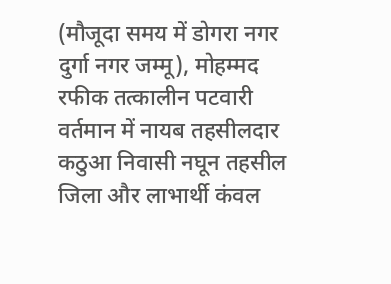(मौजूदा समय में डोगरा नगर दुर्गा नगर जम्मू), मोहम्मद रफीक तत्कालीन पटवारी वर्तमान में नायब तहसीलदार कठुआ निवासी नघून तहसील जिला और लाभार्थी कंवल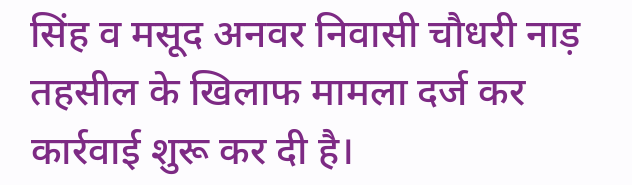सिंह व मसूद अनवर निवासी चौधरी नाड़ तहसील के खिलाफ मामला दर्ज कर कार्रवाई शुरू कर दी है।